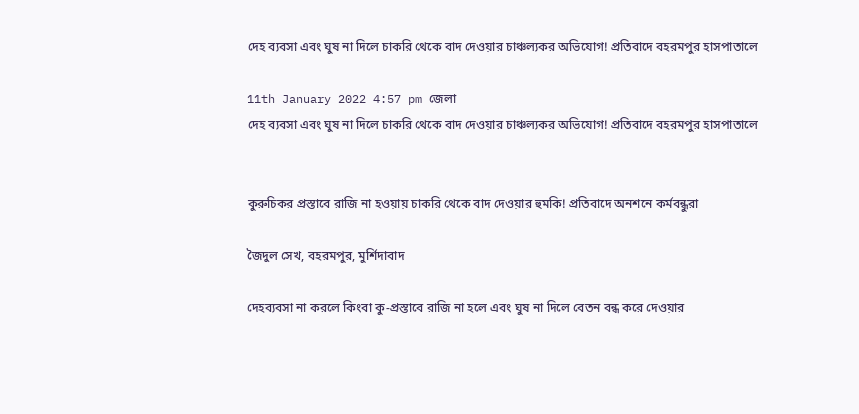দেহ ব্যবসা এবং ঘুষ না দিলে চাকরি থেকে বাদ দেওয়ার চাঞ্চল্যকর অভিযোগ! প্রতিবাদে বহরমপুর হাসপাতালে

11th January 2022 4:57 pm জেলা
দেহ ব্যবসা এবং ঘুষ না দিলে চাকরি থেকে বাদ দেওয়ার চাঞ্চল্যকর অভিযোগ! প্রতিবাদে বহরমপুর হাসপাতালে


কুরুচিকর প্রস্তাবে রাজি না হওয়ায় চাকরি থেকে বাদ দেওয়ার হুমকি! প্রতিবাদে অনশনে কর্মবন্ধুরা

জৈদুল সেখ, বহরমপুর, মুর্শিদাবাদ

দেহব্যবসা না করলে কিংবা কু-প্রস্তাবে রাজি না হলে এবং ঘুষ না দিলে বেতন বন্ধ করে দেওয়ার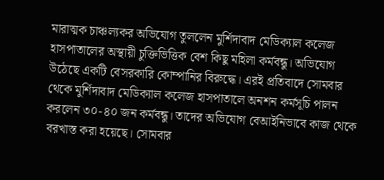মারাত্মক চাঞ্চল্যকর অভিযোগ তুললেন মুর্শিদাবাদ মেডিক্যাল কলেজ হাসপাতালের অস্থায়ী চুক্তিভিত্তিক বেশ কিছু মহিলা কর্মবন্ধু। অভিযোগ উঠেছে একটি বেসরকারি কোম্পানির বিরুদ্ধে। এরই প্রতিবাদে সোমবার থেকে মুর্শিদাবাদ মেডিক্যাল কলেজ হাসপাতালে অনশন কর্মসূচি পালন করলেন ৩০-৪০ জন কর্মবন্ধু। তাদের অভিযোগ বেআইনিভাবে কাজ থেকে বরখাস্ত করা হয়েছে। সোমবার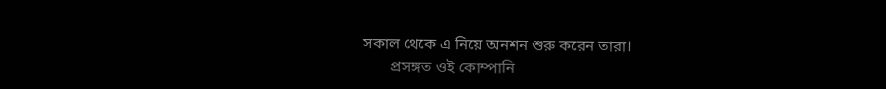সকাল থেকে এ নিয়ে অনশন শুরু করেন তারা।
       প্রসঙ্গত ওই কোম্পানি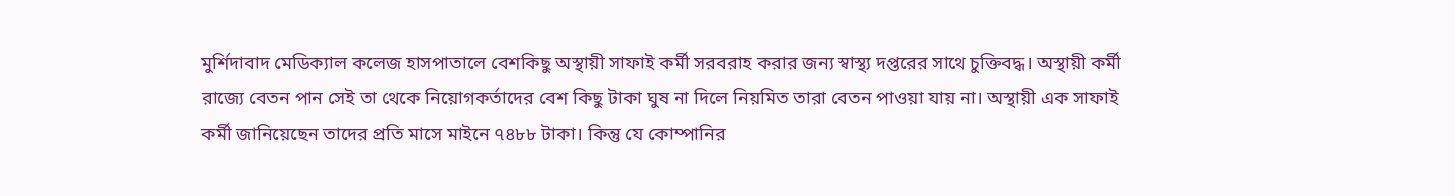মুর্শিদাবাদ মেডিক্যাল কলেজ হাসপাতালে বেশকিছু অস্থায়ী সাফাই কর্মী সরবরাহ করার জন্য স্বাস্থ্য দপ্তরের সাথে চুক্তিবদ্ধ। অস্থায়ী কর্মী রাজ্যে বেতন পান সেই তা থেকে নিয়োগকর্তাদের বেশ কিছু টাকা ঘুষ না দিলে নিয়মিত তারা বেতন পাওয়া যায় না। অস্থায়ী এক সাফাই কর্মী জানিয়েছেন তাদের প্রতি মাসে মাইনে ৭৪৮৮ টাকা। কিন্তু যে কোম্পানির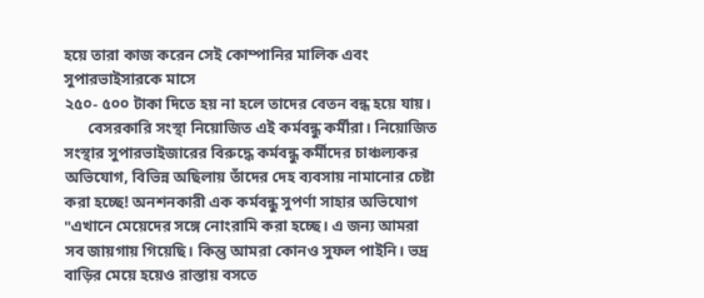হয়ে তারা কাজ করেন সেই কোম্পানির মালিক এবং সুপারভাইসারকে মাসে
২৫০- ৫০০ টাকা দিতে হয় না হলে তাদের বেতন বন্ধ হয়ে যায়।
      বেসরকারি সংস্থা নিয়োজিত এই কর্মবন্ধু কর্মীরা। নিয়োজিত সংস্থার সুপারভাইজারের বিরুদ্ধে কর্মবন্ধু কর্মীদের চাঞ্চল্যকর অভিযোগ, বিভিন্ন অছিলায় তাঁদের দেহ ব্যবসায় নামানোর চেষ্টা করা হচ্ছে! অনশনকারী এক কর্মবন্ধু সুপর্ণা সাহার অভিযোগ "এখানে মেয়েদের সঙ্গে নোংরামি করা হচ্ছে। এ জন্য আমরা সব জায়গায় গিয়েছি। কিন্তু আমরা কোনও সুফল পাইনি। ভদ্র বাড়ির মেয়ে হয়েও রাস্তায় বসতে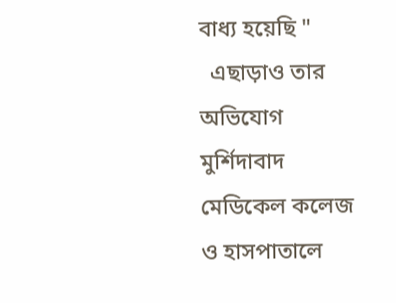বাধ্য হয়েছি "
  এছাড়াও তার অভিযোগ  মুর্শিদাবাদ মেডিকেল কলেজ ও হাসপাতালে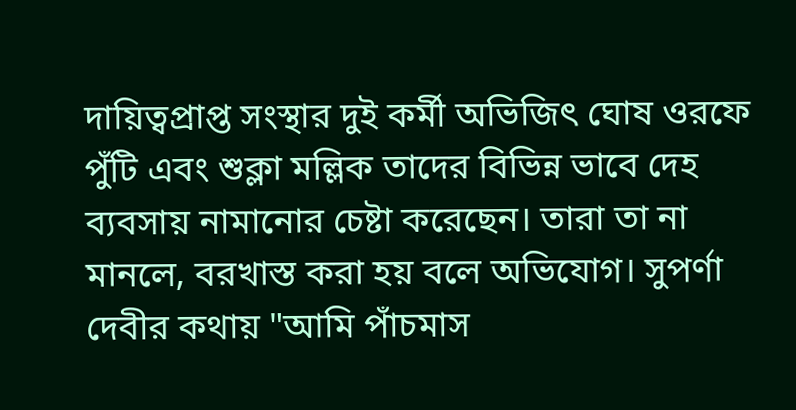দায়িত্বপ্রাপ্ত সংস্থার দুই কর্মী অভিজিৎ ঘোষ ওরফে পুঁটি এবং শুক্লা মল্লিক তাদের বিভিন্ন ভাবে দেহ ব্যবসায় নামানোর চেষ্টা করেছেন। তারা তা না মানলে, বরখাস্ত করা হয় বলে অভিযোগ। সুপর্ণা দেবীর কথায় "আমি পাঁচমাস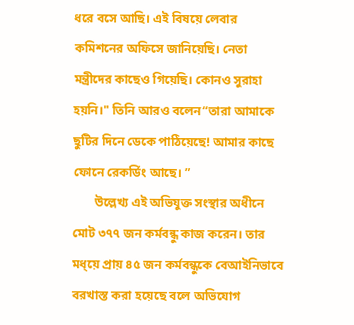ধরে বসে আছি। এই বিষয়ে লেবার কমিশনের অফিসে জানিয়েছি। নেতা মন্ত্রীদের কাছেও গিয়েছি। কোনও সুরাহা হয়নি।" তিনি আরও বলেন“তারা আমাকে ছুটির দিনে ডেকে পাঠিয়েছে! আমার কাছে ফোনে রেকর্ডিং আছে। ”
       উল্লেখ্য এই অভিযুক্ত সংস্থার অধীনে মোট ৩৭৭ জন কর্মবন্ধু কাজ করেন। তার মধ্য়ে প্রায় ৪৫ জন কর্মবন্ধুকে বেআইনিভাবে বরখাস্ত করা হয়েছে বলে অভিযোগ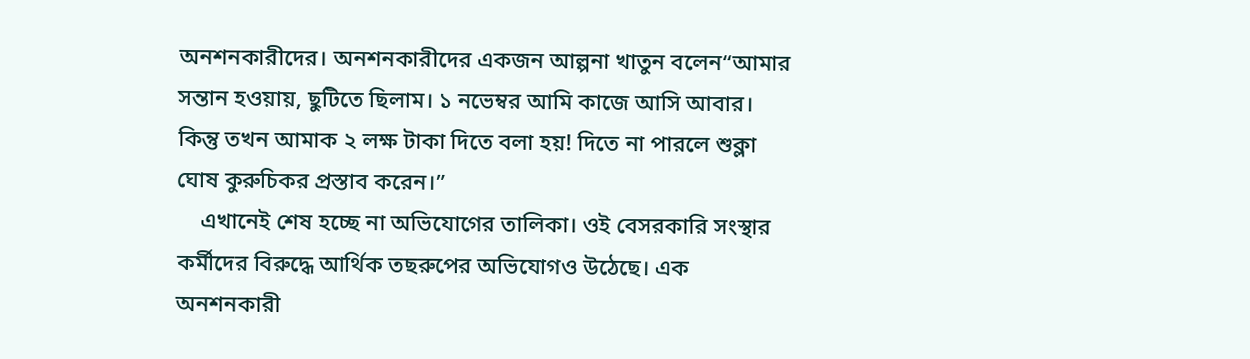অনশনকারীদের। অনশনকারীদের একজন আল্পনা খাতুন বলেন“আমার সন্তান হওয়ায়, ছুটিতে ছিলাম। ১ নভেম্বর আমি কাজে আসি আবার। কিন্তু তখন আমাক ২ লক্ষ টাকা দিতে বলা হয়! দিতে না পারলে শুক্লা ঘোষ কুরুচিকর প্রস্তাব করেন।”
    এখানেই শেষ হচ্ছে না অভিযোগের তালিকা। ওই বেসরকারি সংস্থার কর্মীদের বিরুদ্ধে আর্থিক তছরুপের অভিযোগও উঠেছে। এক অনশনকারী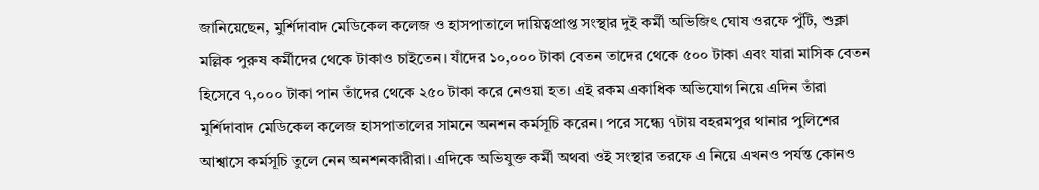জানিয়েছেন, মুর্শিদাবাদ মেডিকেল কলেজ ও হাসপাতালে দায়িত্বপ্রাপ্ত সংস্থার দুই কর্মী অভিজিৎ ঘোষ ওরফে পুঁটি, শুক্লা মল্লিক পুরুষ কর্মীদের থেকে টাকাও চাইতেন। যাঁদের ১০,০০০ টাকা বেতন তাদের থেকে ৫০০ টাকা এবং যারা মাসিক বেতন হিসেবে ৭,০০০ টাকা পান তাঁদের থেকে ২৫০ টাকা করে নেওয়া হত। এই রকম একাধিক অভিযোগ নিয়ে এদিন তাঁরা মুর্শিদাবাদ মেডিকেল কলেজ হাসপাতালের সামনে অনশন কর্মসূচি করেন। পরে সন্ধ্যে ৭টায় বহরমপুর থানার পুলিশের আশ্বাসে কর্মসূচি তুলে নেন অনশনকারীরা। এদিকে অভিযুক্ত কর্মী অথবা ওই সংস্থার তরফে এ নিয়ে এখনও পর্যন্ত কোনও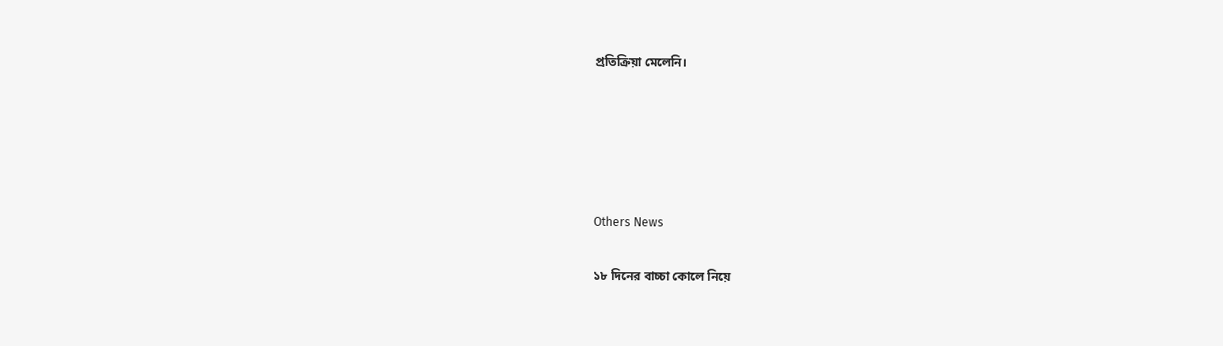প্রতিক্রিয়া মেলেনি।





Others News

১৮ দিনের বাচ্চা কোলে নিয়ে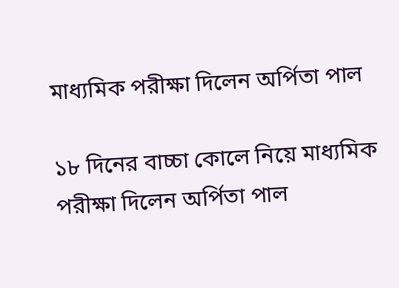মাধ্যমিক পরীক্ষা দিলেন অর্পিতা পাল

১৮ দিনের বাচ্চা কোলে নিয়ে মাধ্যমিক পরীক্ষা দিলেন অর্পিতা পাল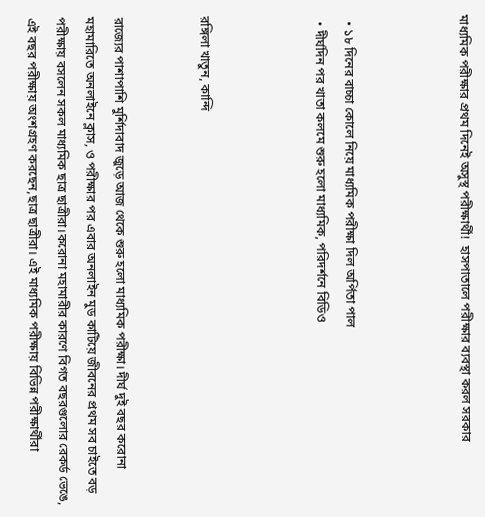মাধ্যমিক পরীক্ষার প্রথম দিনেই অসুস্থ পরীক্ষার্থী!  হাসপাতালে পরীক্ষার ব্যবস্থা করল সরকার



  • ১৮ দিনের বাচ্চা কোলে নিয়ে মাধ্যমিক পরীক্ষা দিল অর্পিতা পাল
  • দীর্ঘদিন পর খাতা কলমে শুরু হলো মাধ্যমিক, পরিদর্শনে বিডিও



রঙ্গিলা খাতুন, কান্দি


রাজ্যের পাশাপাশি মুর্শিদাবাদ জুড়ে আজ থেকে শুরু হলো মাধ্যমিক পরীক্ষা। দীর্ঘ দুই বছর করোনা মহামারিতে অনলাইনে ক্লাস, ও পরীক্ষার পর এবার অনলাইন মুড কাটিয়ে জীবনের প্রথম সব চাইতে বড় পরীক্ষায় বসলেন সকল মাধ্যমিক ছাত্র ছাত্রীরা।করোনা মহামারীর কারণে বিগত বছরগুলোর রেকর্ড ভেঙে, এই বছর পরীক্ষায় অংশগ্রহণ করছেন,ছাত্র ছাত্রীরা। এই মাধ্যমিক পরীক্ষায় বিভিন্ন পরীক্ষার্থীরা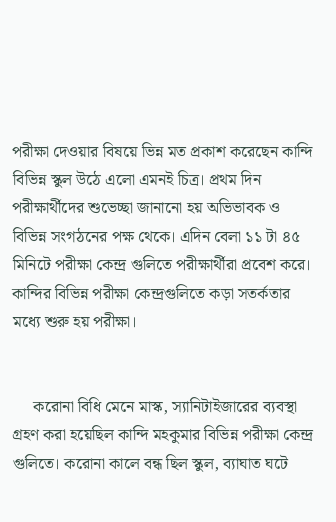পরীক্ষা দেওয়ার বিষয়ে ভিন্ন মত প্রকাশ করেছেন কান্দি বিভিন্ন স্কুল উঠে এলো এমনই চিত্র। প্রথম দিন পরীক্ষার্থীদের শুভেচ্ছা জানানো হয় অভিভাবক ও বিভিন্ন সংগঠনের পক্ষ থেকে। এদিন বেলা ১১ টা ৪৫ মিনিটে পরীক্ষা কেন্দ্র গুলিতে পরীক্ষার্থীরা প্রবেশ করে। কান্দির বিভিন্ন পরীক্ষা কেন্দ্রগুলিতে কড়া সতর্কতার মধ্যে শুরু হয় পরীক্ষা।


     করোনা বিধি মেনে মাস্ক, স্যানিটাইজারের ব্যবস্থা গ্রহণ করা হয়েছিল কান্দি মহকুমার বিভিন্ন পরীক্ষা কেন্দ্র গুলিতে। করোনা কালে বন্ধ ছিল স্কুল, ব্যাঘাত ঘটে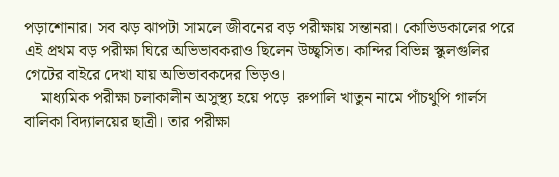পড়াশোনার। সব ঝড় ঝাপটা সামলে জীবনের বড় পরীক্ষায় সন্তানরা। কোভিডকালের পরে এই প্রথম বড় পরীক্ষা ঘিরে অভিভাবকরাও ছিলেন উচ্ছ্বসিত। কান্দির বিভিন্ন স্কুলগুলির গেটের বাইরে দেখা যায় অভিভাবকদের ভিড়ও।
    মাধ্যমিক পরীক্ষা চলাকালীন অসুস্থ্য হয়ে পড়ে  রুপালি খাতুন নামে পাঁচথুপি গার্লস বালিকা বিদ্যালয়ের ছাত্রী। তার পরীক্ষা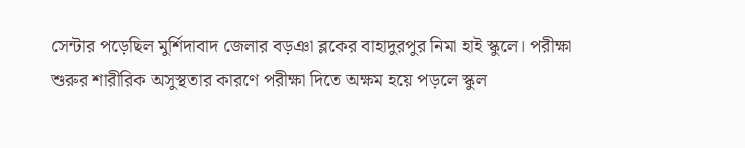সেন্টার পড়েছিল মুর্শিদাবাদ জেলার বড়ঞা ব্লকের বাহাদুরপুর নিমা হাই স্কুলে। পরীক্ষা শুরুর শারীরিক অসুস্থতার কারণে পরীক্ষা দিতে অক্ষম হয়ে পড়লে স্কুল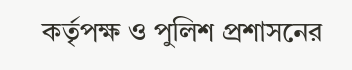কর্তৃপক্ষ ও পুলিশ প্রশাসনের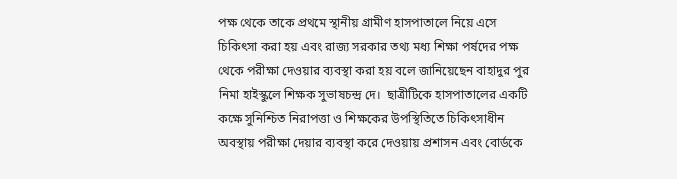পক্ষ থেকে তাকে প্রথমে স্থানীয় গ্রামীণ হাসপাতালে নিয়ে এসে চিকিৎসা করা হয় এবং রাজ্য সরকার তথ্য মধ্য শিক্ষা পর্ষদের পক্ষ থেকে পরীক্ষা দেওয়ার ব্যবস্থা করা হয় বলে জানিয়েছেন বাহাদুর পুর নিমা হাইস্কুলে শিক্ষক সুভাষচন্দ্র দে।  ছাত্রীটিকে হাসপাতালের একটি কক্ষে সুনিশ্চিত নিরাপত্তা ও শিক্ষকের উপস্থিতিতে চিকিৎসাধীন অবস্থায় পরীক্ষা দেয়ার ব্যবস্থা করে দেওয়ায় প্রশাসন এবং বোর্ডকে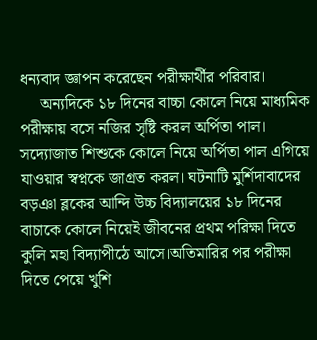ধন্যবাদ জ্ঞাপন করেছেন পরীক্ষার্থীর পরিবার।
     অন্যদিকে ১৮ দিনের বাচ্চা কোলে নিয়ে মাধ্যমিক পরীক্ষায় বসে নজির সৃষ্টি করল অর্পিতা পাল। সদ্যোজাত শিশুকে কোলে নিয়ে অর্পিতা পাল এগিয়ে যাওয়ার স্বপ্নকে জাগ্রত করল। ঘটনাটি মুর্শিদাবাদের বড়ঞা ব্লকের আন্দি উচ্চ বিদ্যালয়ের ১৮ দিনের বাচাকে কোলে নিয়েই জীবনের প্রথম পরিক্ষা দিতে কুলি মহা বিদ্যাপীঠে আসে।অতিমারির পর পরীক্ষা দিতে পেয়ে খুশি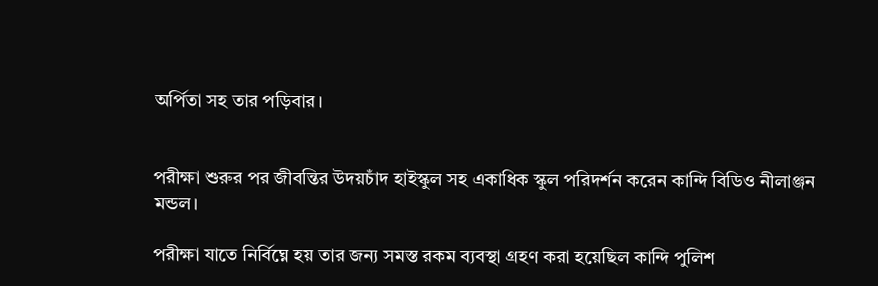অর্পিতা সহ তার পড়িবার।


পরীক্ষা শুরুর পর জীবন্তির উদয়চাঁদ হাইস্কুল সহ একাধিক স্কুল পরিদর্শন করেন কান্দি বিডিও নীলাঞ্জন মন্ডল।

পরীক্ষা যাতে নির্বিঘ্নে হয় তার জন্য সমস্ত রকম ব্যবস্থা গ্রহণ করা হয়েছিল কান্দি পুলিশ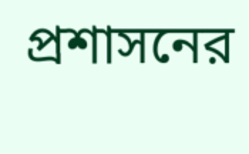প্রশাসনের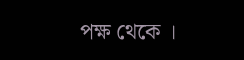পক্ষ থেকে ।